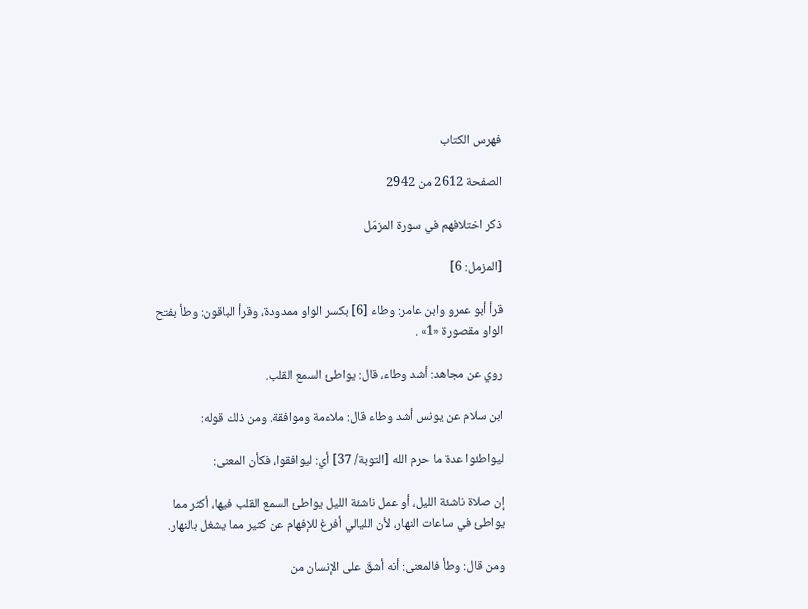فهرس الكتاب

الصفحة 2612 من 2942

ذكر اختلافهم في سورة المزمّل

[المزمل: 6]

قرأ أبو عمرو وابن عامر: وطاء [6] بكسر الواو ممدودة، وقرأ الباقون: وطأ بفتح الواو مقصورة «1» .

روي عن مجاهد: أشد وطاء، قال: يواطئ السمع القلب.

ابن سلام عن يونس أشد وطاء قال: ملاءمة وموافقة. ومن ذلك قوله:

ليواطئوا عدة ما حرم الله [التوبة/ 37] أي: ليوافقوا، فكأن المعنى:

إن صلاة ناشئة الليل، أو عمل ناشئة الليل يواطئ السمع القلب فيها، أكثر مما يواطئ في ساعات النهار، لأن الليالي أفرغ للإفهام عن كثير مما يشغل بالنهار.

ومن قال: وطأ فالمعنى: أنه أشقّ على الإنسان من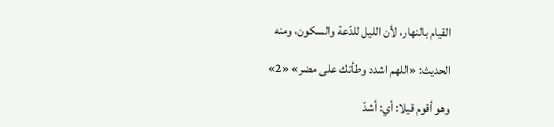القيام بالنهار، لأن الليل للدّعة والسكون، ومنه

الحديث: «اللهم اشدد وطأتك على مضر» «2»

وهو أقوم قيلا: أي: أشدّ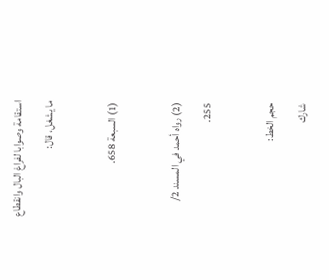استقامة وصوابا لفراغ البال وانقطاع ما يشغل، قال:

(1) السبعة 658.

(2) رواه أحمد في المسند 2/ 255.

حجم الخط:
شارك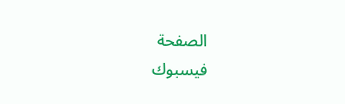الصفحة
فيسبوك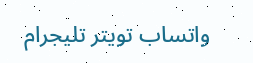واتساب تويتر تليجرام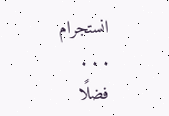انستجرام
. . .
فضلًا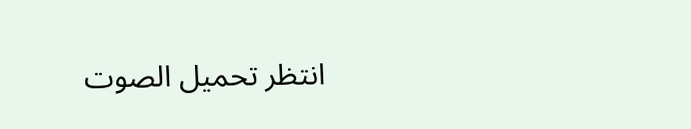انتظر تحميل الصوت